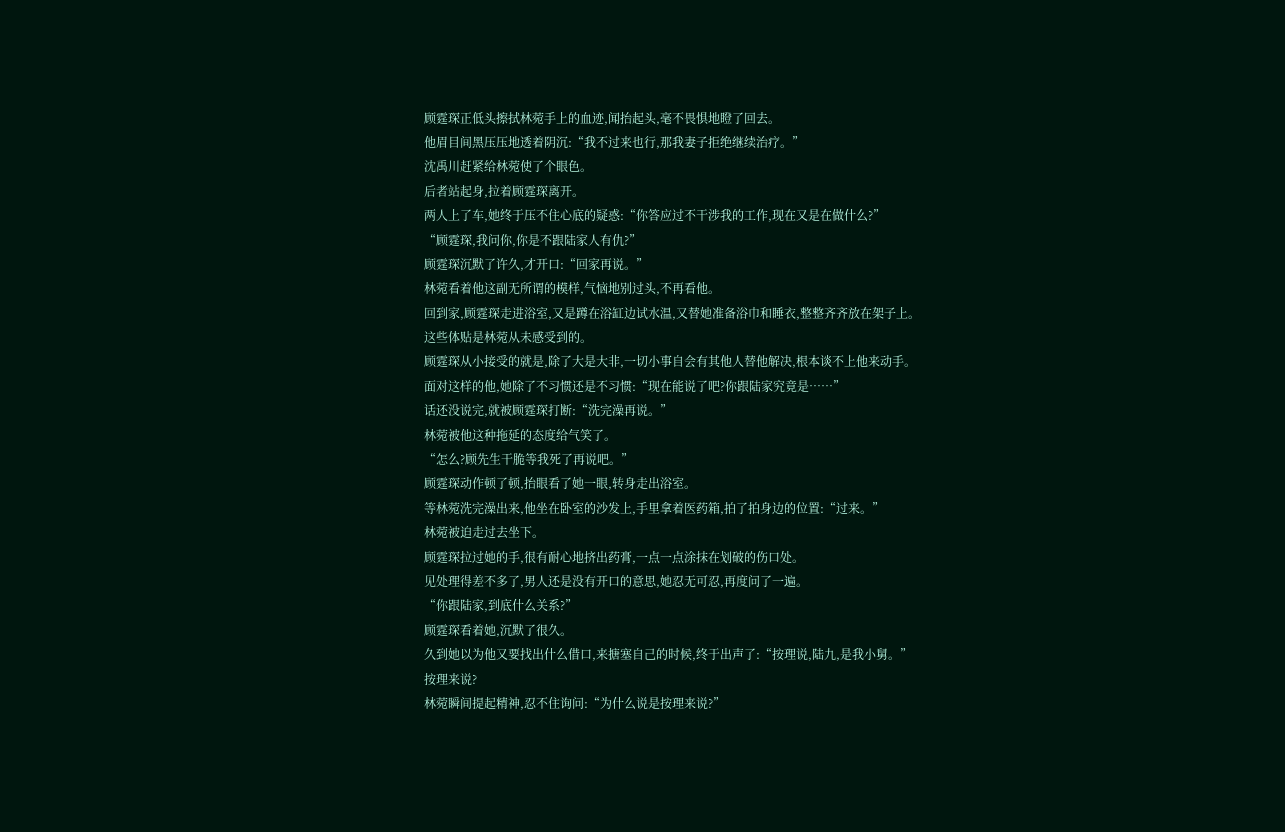顾霆琛正低头擦拭林菀手上的血迹,闻抬起头,毫不畏惧地瞪了回去。
他眉目间黑压压地透着阴沉:“我不过来也行,那我妻子拒绝继续治疗。”
沈禹川赶紧给林菀使了个眼色。
后者站起身,拉着顾霆琛离开。
两人上了车,她终于压不住心底的疑惑:“你答应过不干涉我的工作,现在又是在做什么?”
“顾霆琛,我问你,你是不跟陆家人有仇?”
顾霆琛沉默了许久,才开口:“回家再说。”
林菀看着他这副无所谓的模样,气恼地别过头,不再看他。
回到家,顾霆琛走进浴室,又是蹲在浴缸边试水温,又替她准备浴巾和睡衣,整整齐齐放在架子上。
这些体贴是林菀从未感受到的。
顾霆琛从小接受的就是,除了大是大非,一切小事自会有其他人替他解决,根本谈不上他来动手。
面对这样的他,她除了不习惯还是不习惯:“现在能说了吧?你跟陆家究竟是……”
话还没说完,就被顾霆琛打断:“洗完澡再说。”
林菀被他这种拖延的态度给气笑了。
“怎么?顾先生干脆等我死了再说吧。”
顾霆琛动作顿了顿,抬眼看了她一眼,转身走出浴室。
等林菀洗完澡出来,他坐在卧室的沙发上,手里拿着医药箱,拍了拍身边的位置:“过来。”
林菀被迫走过去坐下。
顾霆琛拉过她的手,很有耐心地挤出药膏,一点一点涂抹在划破的伤口处。
见处理得差不多了,男人还是没有开口的意思,她忍无可忍,再度问了一遍。
“你跟陆家,到底什么关系?”
顾霆琛看着她,沉默了很久。
久到她以为他又要找出什么借口,来搪塞自己的时候,终于出声了:“按理说,陆九,是我小舅。”
按理来说?
林菀瞬间提起精神,忍不住询问:“为什么说是按理来说?”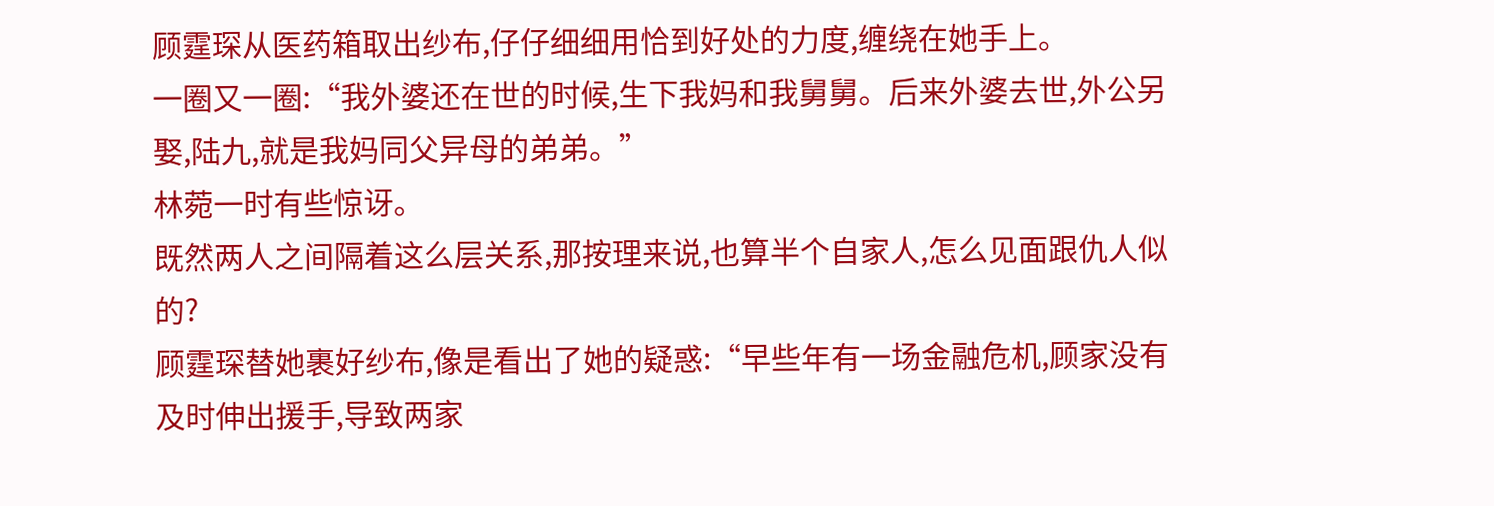顾霆琛从医药箱取出纱布,仔仔细细用恰到好处的力度,缠绕在她手上。
一圈又一圈:“我外婆还在世的时候,生下我妈和我舅舅。后来外婆去世,外公另娶,陆九,就是我妈同父异母的弟弟。”
林菀一时有些惊讶。
既然两人之间隔着这么层关系,那按理来说,也算半个自家人,怎么见面跟仇人似的?
顾霆琛替她裹好纱布,像是看出了她的疑惑:“早些年有一场金融危机,顾家没有及时伸出援手,导致两家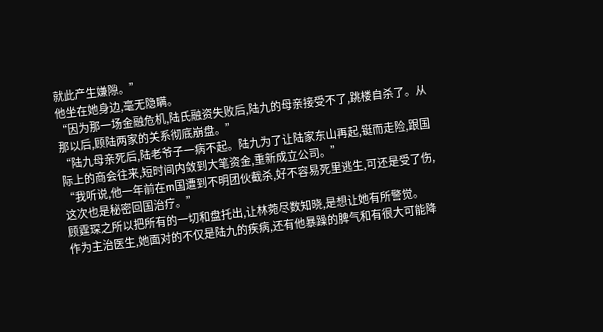就此产生嫌隙。”
他坐在她身边,毫无隐瞒。
“因为那一场金融危机,陆氏融资失败后,陆九的母亲接受不了,跳楼自杀了。从那以后,顾陆两家的关系彻底崩盘。”
“陆九母亲死后,陆老爷子一病不起。陆九为了让陆家东山再起,铤而走险,跟国际上的商会往来,短时间内敛到大笔资金,重新成立公司。”
“我听说,他一年前在m国遭到不明团伙截杀,好不容易死里逃生,可还是受了伤,这次也是秘密回国治疗。”
顾霆琛之所以把所有的一切和盘托出,让林菀尽数知晓,是想让她有所警觉。
作为主治医生,她面对的不仅是陆九的疾病,还有他暴躁的脾气和有很大可能降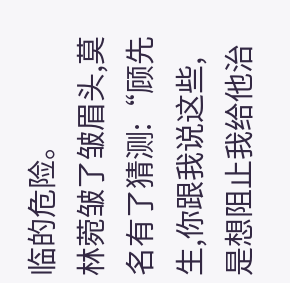临的危险。
林菀皱了皱眉头,莫名有了猜测:“顾先生,你跟我说这些,是想阻止我给他治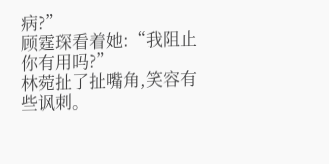病?”
顾霆琛看着她:“我阻止你有用吗?”
林菀扯了扯嘴角,笑容有些讽刺。